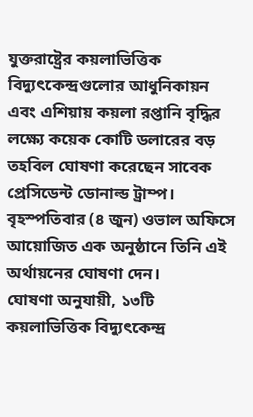যুক্তরাষ্ট্রের কয়লাভিত্তিক বিদ্যুৎকেন্দ্রগুলোর আধুনিকায়ন এবং এশিয়ায় কয়লা রপ্তানি বৃদ্ধির লক্ষ্যে কয়েক কোটি ডলারের বড় তহবিল ঘোষণা করেছেন সাবেক প্রেসিডেন্ট ডোনাল্ড ট্রাম্প। বৃহস্পতিবার (৪ জুন) ওভাল অফিসে আয়োজিত এক অনুষ্ঠানে তিনি এই অর্থায়নের ঘোষণা দেন।
ঘোষণা অনুযায়ী, ১৩টি কয়লাভিত্তিক বিদ্যুৎকেন্দ্র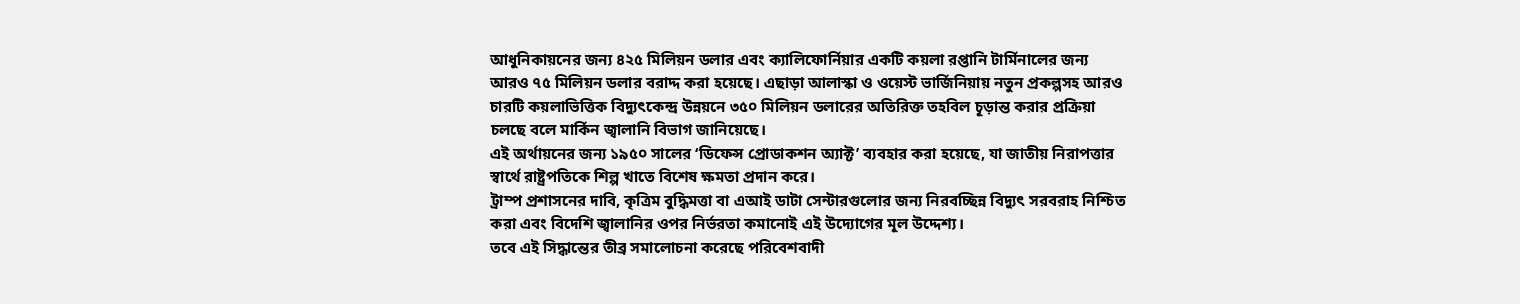আধুনিকায়নের জন্য ৪২৫ মিলিয়ন ডলার এবং ক্যালিফোর্নিয়ার একটি কয়লা রপ্তানি টার্মিনালের জন্য আরও ৭৫ মিলিয়ন ডলার বরাদ্দ করা হয়েছে। এছাড়া আলাস্কা ও ওয়েস্ট ভার্জিনিয়ায় নতুন প্রকল্পসহ আরও চারটি কয়লাভিত্তিক বিদ্যুৎকেন্দ্র উন্নয়নে ৩৫০ মিলিয়ন ডলারের অতিরিক্ত তহবিল চূড়ান্ত করার প্রক্রিয়া চলছে বলে মার্কিন জ্বালানি বিভাগ জানিয়েছে।
এই অর্থায়নের জন্য ১৯৫০ সালের ‘ডিফেন্স প্রোডাকশন অ্যাক্ট’ ব্যবহার করা হয়েছে, যা জাতীয় নিরাপত্তার স্বার্থে রাষ্ট্রপতিকে শিল্প খাতে বিশেষ ক্ষমতা প্রদান করে।
ট্রাম্প প্রশাসনের দাবি, কৃত্রিম বুদ্ধিমত্তা বা এআই ডাটা সেন্টারগুলোর জন্য নিরবচ্ছিন্ন বিদ্যুৎ সরবরাহ নিশ্চিত করা এবং বিদেশি জ্বালানির ওপর নির্ভরতা কমানোই এই উদ্যোগের মূল উদ্দেশ্য।
তবে এই সিদ্ধান্তের তীব্র সমালোচনা করেছে পরিবেশবাদী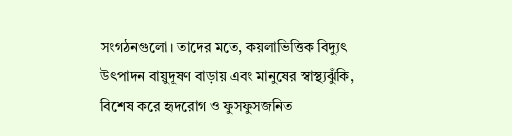সংগঠনগুলো। তাদের মতে, কয়লাভিত্তিক বিদ্যুৎ উৎপাদন বায়ুদূষণ বাড়ায় এবং মানুষের স্বাস্থ্যঝুঁকি, বিশেষ করে হৃদরোগ ও ফুসফুসজনিত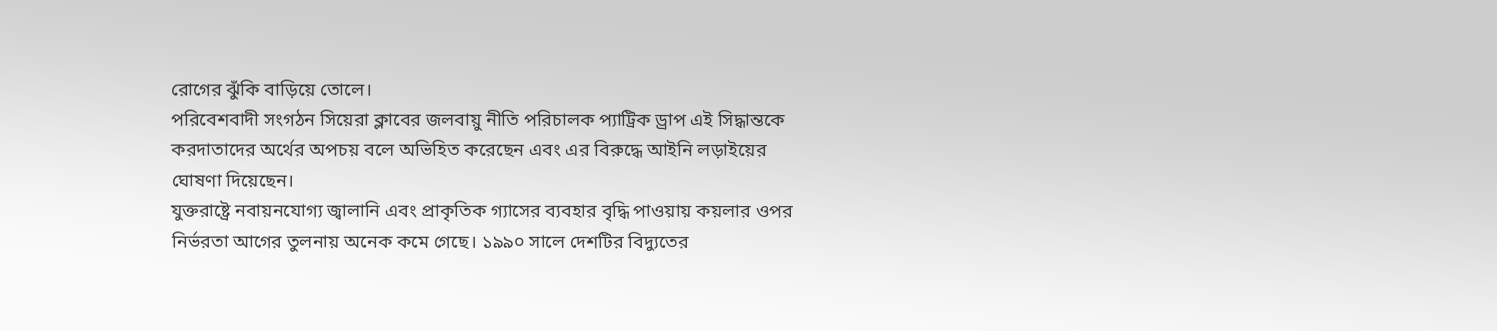রোগের ঝুঁকি বাড়িয়ে তোলে।
পরিবেশবাদী সংগঠন সিয়েরা ক্লাবের জলবায়ু নীতি পরিচালক প্যাট্রিক ড্রাপ এই সিদ্ধান্তকে করদাতাদের অর্থের অপচয় বলে অভিহিত করেছেন এবং এর বিরুদ্ধে আইনি লড়াইয়ের ঘোষণা দিয়েছেন।
যুক্তরাষ্ট্রে নবায়নযোগ্য জ্বালানি এবং প্রাকৃতিক গ্যাসের ব্যবহার বৃদ্ধি পাওয়ায় কয়লার ওপর নির্ভরতা আগের তুলনায় অনেক কমে গেছে। ১৯৯০ সালে দেশটির বিদ্যুতের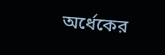অর্ধেকের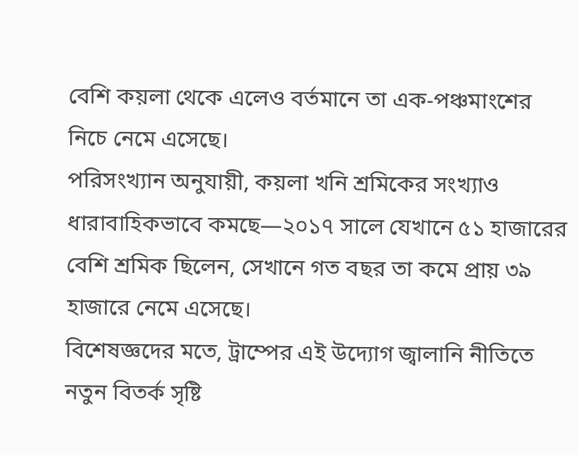বেশি কয়লা থেকে এলেও বর্তমানে তা এক-পঞ্চমাংশের নিচে নেমে এসেছে।
পরিসংখ্যান অনুযায়ী, কয়লা খনি শ্রমিকের সংখ্যাও ধারাবাহিকভাবে কমছে—২০১৭ সালে যেখানে ৫১ হাজারের বেশি শ্রমিক ছিলেন, সেখানে গত বছর তা কমে প্রায় ৩৯ হাজারে নেমে এসেছে।
বিশেষজ্ঞদের মতে, ট্রাম্পের এই উদ্যোগ জ্বালানি নীতিতে নতুন বিতর্ক সৃষ্টি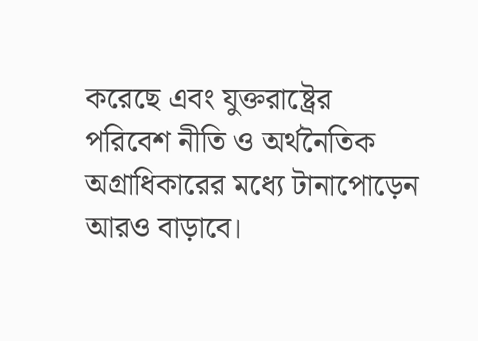করেছে এবং যুক্তরাষ্ট্রের পরিবেশ নীতি ও অর্থনৈতিক অগ্রাধিকারের মধ্যে টানাপোড়েন আরও বাড়াবে।